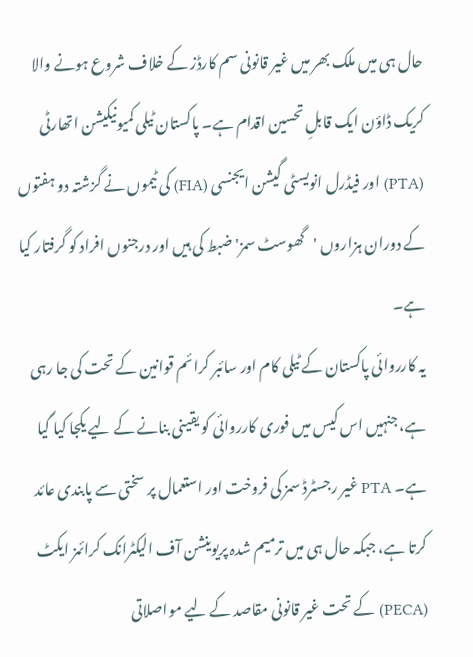حال ہی میں ملک بھر میں غیر قانونی سم کارڈز کے خلاف شروع ہونے والا کریک ڈاؤن ایک قابلِ تحسین اقدام ہے۔ پاکستان ٹیلی کمیونیکیشن اتھارٹی (PTA) اور فیڈرل انویسٹی گیشن ایجنسی (FIA) کی ٹیموں نے گزشتہ دو ہفتوں کے دوران ہزاروں 'گھوسٹ سمز' ضبط کی ہیں اور درجنوں افراد کو گرفتار کیا ہے۔
یہ کارروائی پاکستان کے ٹیلی کام اور سائبر کرائم قوانین کے تحت کی جا رہی ہے، جنہیں اس کیس میں فوری کارروائی کو یقینی بنانے کے لیے یکجا کیا گیا ہے۔ PTA غیر رجسٹرڈ سمز کی فروخت اور استعمال پر سختی سے پابندی عائد کرتا ہے، جبکہ حال ہی میں ترمیم شدہ پریوینشن آف الیکٹرانک کرائمز ایکٹ (PECA) کے تحت غیر قانونی مقاصد کے لیے مواصلاتی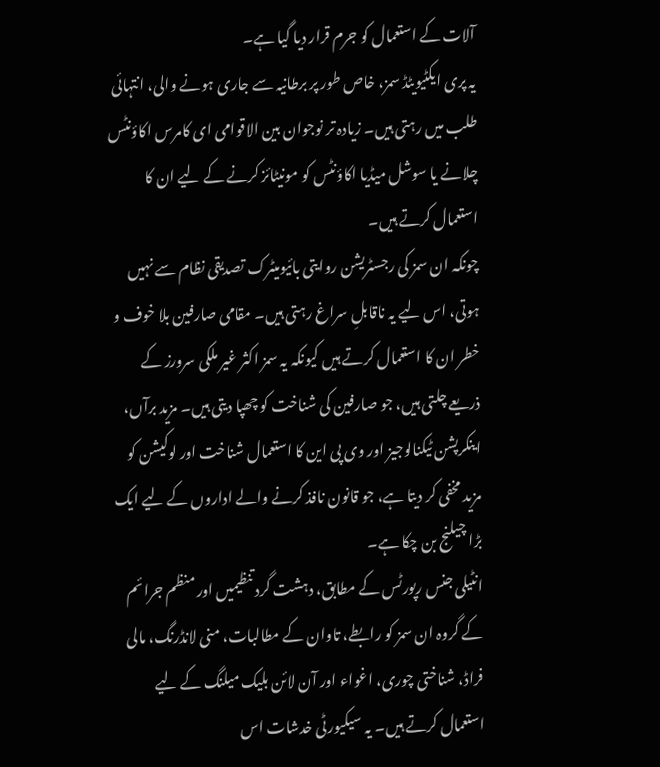آلات کے استعمال کو جرم قرار دیا گیا ہے۔
یہ پری ایکٹیویٹڈ سمز، خاص طور پر برطانیہ سے جاری ہونے والی، انتہائی طلب میں رہتی ہیں۔ زیادہ تر نوجوان بین الاقوامی ای کامرس اکاؤنٹس چلانے یا سوشل میڈیا اکاؤنٹس کو مونیٹائز کرنے کے لیے ان کا استعمال کرتے ہیں۔
چونکہ ان سمز کی رجسٹریشن روایتی بائیومیٹرک تصدیقی نظام سے نہیں ہوتی، اس لیے یہ ناقابلِ سراغ رہتی ہیں۔ مقامی صارفین بلا خوف و خطر ان کا استعمال کرتے ہیں کیونکہ یہ سمز اکثر غیر ملکی سرورز کے ذریعے چلتی ہیں، جو صارفین کی شناخت کو چھپا دیتی ہیں۔ مزید برآں، اینکرپشن ٹیکنالوجیز اور وی پی این کا استعمال شناخت اور لوکیشن کو مزید مخفی کر دیتا ہے، جو قانون نافذ کرنے والے اداروں کے لیے ایک بڑا چیلنج بن چکا ہے۔
انٹیلی جنس رپورٹس کے مطابق، دہشت گرد تنظیمیں اور منظم جرائم کے گروہ ان سمز کو رابطے، تاوان کے مطالبات، منی لانڈرنگ، مالی فراڈ، شناختی چوری، اغواء اور آن لائن بلیک میلنگ کے لیے استعمال کرتے ہیں۔ یہ سیکیورٹی خدشات اس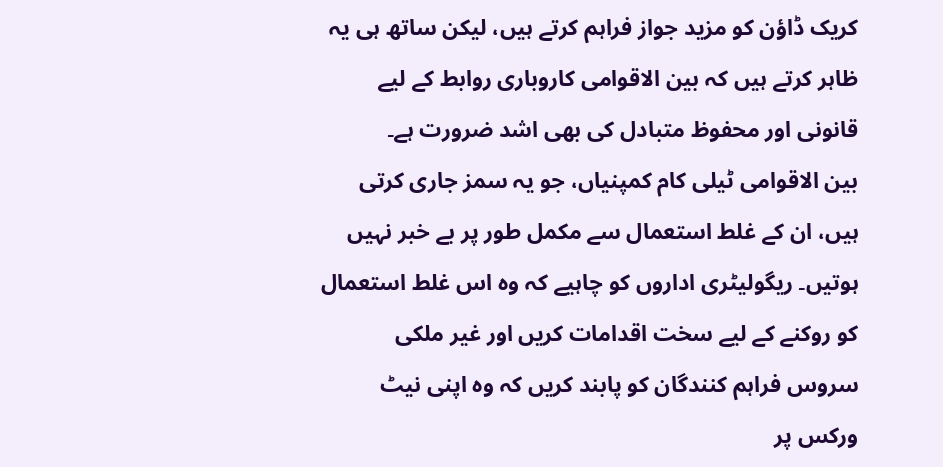کریک ڈاؤن کو مزید جواز فراہم کرتے ہیں، لیکن ساتھ ہی یہ ظاہر کرتے ہیں کہ بین الاقوامی کاروباری روابط کے لیے قانونی اور محفوظ متبادل کی بھی اشد ضرورت ہے۔
بین الاقوامی ٹیلی کام کمپنیاں، جو یہ سمز جاری کرتی ہیں، ان کے غلط استعمال سے مکمل طور پر بے خبر نہیں ہوتیں۔ ریگولیٹری اداروں کو چاہیے کہ وہ اس غلط استعمال کو روکنے کے لیے سخت اقدامات کریں اور غیر ملکی سروس فراہم کنندگان کو پابند کریں کہ وہ اپنی نیٹ ورکس پر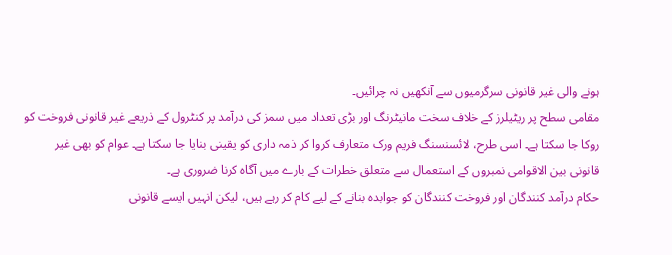ہونے والی غیر قانونی سرگرمیوں سے آنکھیں نہ چرائیں۔
مقامی سطح پر ریٹیلرز کے خلاف سخت مانیٹرنگ اور بڑی تعداد میں سمز کی درآمد پر کنٹرول کے ذریعے غیر قانونی فروخت کو روکا جا سکتا ہے۔ اسی طرح، لائسنسنگ فریم ورک متعارف کروا کر ذمہ داری کو یقینی بنایا جا سکتا ہے۔ عوام کو بھی غیر قانونی بین الاقوامی نمبروں کے استعمال سے متعلق خطرات کے بارے میں آگاہ کرنا ضروری ہے۔
حکام درآمد کنندگان اور فروخت کنندگان کو جوابدہ بنانے کے لیے کام کر رہے ہیں، لیکن انہیں ایسے قانونی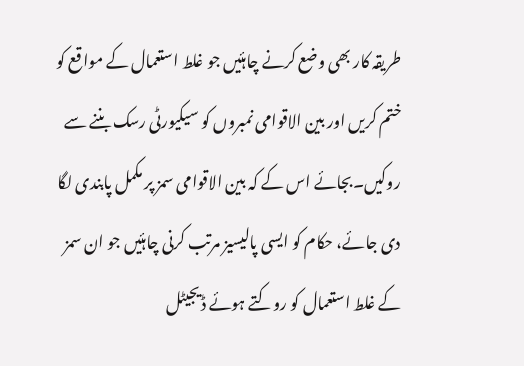طریقہ کار بھی وضع کرنے چاہئیں جو غلط استعمال کے مواقع کو ختم کریں اور بین الاقوامی نمبروں کو سیکیورٹی رسک بننے سے روکیں۔بجائے اس کے کہ بین الاقوامی سمز پر مکمل پابندی لگا دی جائے، حکام کو ایسی پالیسیز مرتب کرنی چاہئیں جو ان سمز کے غلط استعمال کو روکتے ہوئے ڈیجیٹل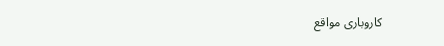کاروباری مواقع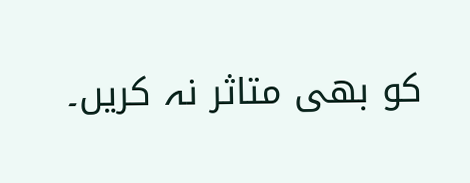کو بھی متاثر نہ کریں۔